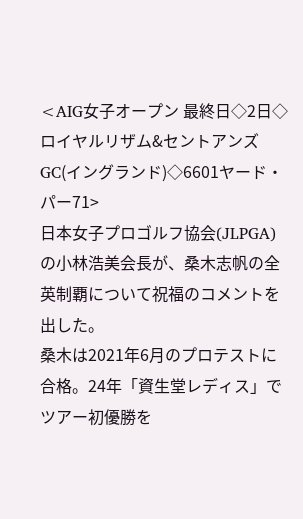<AIG女子オープン 最終日◇2日◇ロイヤルリザム&セントアンズGC(イングランド)◇6601ヤード・パー71>
日本女子プロゴルフ協会(JLPGA)の小林浩美会長が、桑木志帆の全英制覇について祝福のコメントを出した。
桑木は2021年6月のプロテストに合格。24年「資生堂レディス」でツアー初優勝を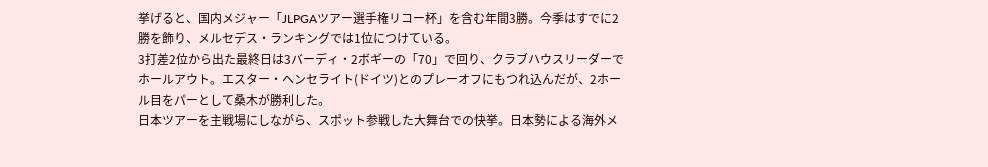挙げると、国内メジャー「JLPGAツアー選手権リコー杯」を含む年間3勝。今季はすでに2勝を飾り、メルセデス・ランキングでは1位につけている。
3打差2位から出た最終日は3バーディ・2ボギーの「70」で回り、クラブハウスリーダーでホールアウト。エスター・ヘンセライト(ドイツ)とのプレーオフにもつれ込んだが、2ホール目をパーとして桑木が勝利した。
日本ツアーを主戦場にしながら、スポット参戦した大舞台での快挙。日本勢による海外メ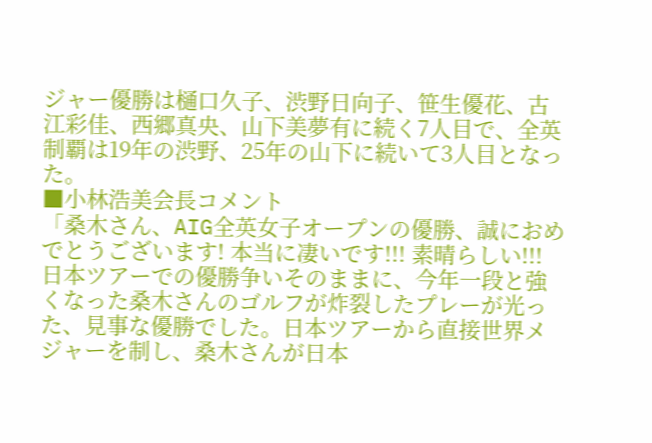ジャー優勝は樋口久子、渋野日向子、笹生優花、古江彩佳、西郷真央、山下美夢有に続く7人目で、全英制覇は19年の渋野、25年の山下に続いて3人目となった。
■小林浩美会長コメント
「桑木さん、AIG全英女子オープンの優勝、誠におめでとうございます! 本当に凄いです!!! 素晴らしい!!! 日本ツアーでの優勝争いそのままに、今年一段と強くなった桑木さんのゴルフが炸裂したプレーが光った、見事な優勝でした。日本ツアーから直接世界メジャーを制し、桑木さんが日本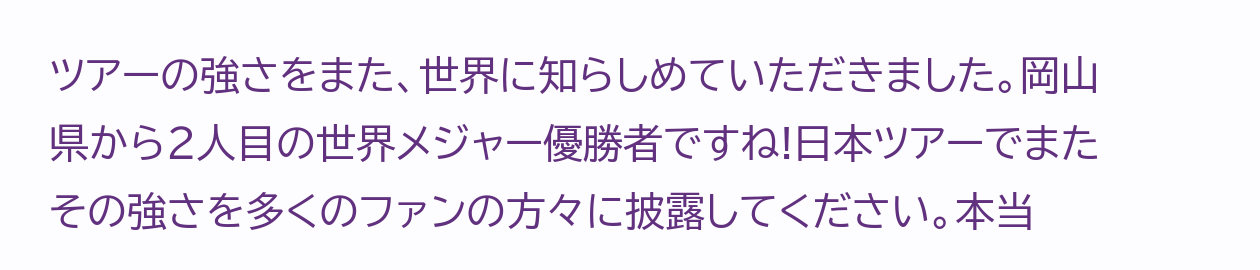ツアーの強さをまた、世界に知らしめていただきました。岡山県から2人目の世界メジャー優勝者ですね!日本ツアーでまたその強さを多くのファンの方々に披露してください。本当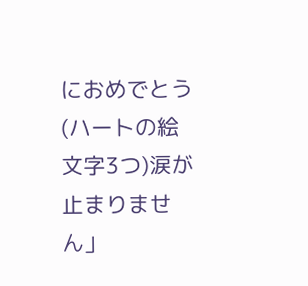におめでとう(ハートの絵文字3つ)涙が止まりません」